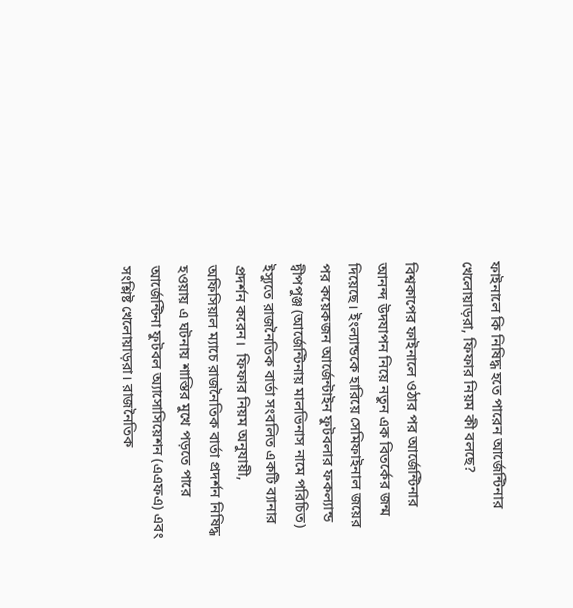ফাইনালে কি নিষিদ্ধ হতে পারেন আর্জেন্টিনার খেলোয়াড়রা, ফিফার নিয়ম কী বলছে?

বিশ্বকাপের ফাইনালে ওঠার পর আর্জেন্টিনার আনন্দ উদযাপন নিয়ে নতুন এক বিতর্কের জন্ম দিয়েছে। ইংল্যান্ডকে হারিয়ে সেমিফাইনাল জয়ের পর কয়েকজন আর্জেন্টাইন ফুটবলার ফকল্যান্ড দ্বীপপুঞ্জ (আর্জেন্টিনায় মালভিনাস নামে পরিচিত) ইস্যুতে রাজনৈতিক বার্তা সংবলিত একটি ব্যানার প্রদর্শন করেন।  ফিফার নিয়ম অনুযায়ী, অফিসিয়াল ম্যাচে রাজনৈতিক বার্তা প্রদর্শন নিষিদ্ধ হওয়ায় এ ঘটনায় শাস্তির মুখে পড়তে পারে আর্জেন্টিনা ফুটবল অ্যাসোসিয়েশন (এএফএ) এবং সংশ্লিষ্ট খেলোয়াড়রা। রাজনৈতিক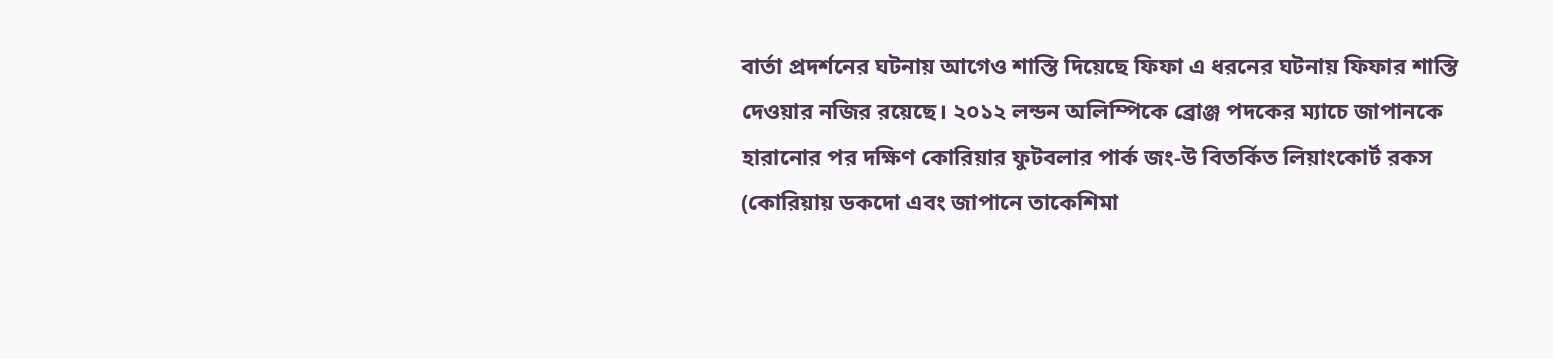বার্তা প্রদর্শনের ঘটনায় আগেও শাস্তি দিয়েছে ফিফা এ ধরনের ঘটনায় ফিফার শাস্তি দেওয়ার নজির রয়েছে। ২০১২ লন্ডন অলিম্পিকে ব্রোঞ্জ পদকের ম্যাচে জাপানকে হারানোর পর দক্ষিণ কোরিয়ার ফুটবলার পার্ক জং-উ বিতর্কিত লিয়াংকোর্ট রকস (কোরিয়ায় ডকদো এবং জাপানে তাকেশিমা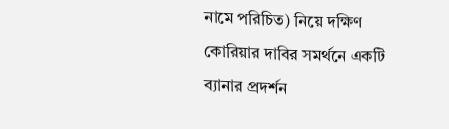নামে পরিচিত) নিয়ে দক্ষিণ কোরিয়ার দাবির সমর্থনে একটি ব্যানার প্রদর্শন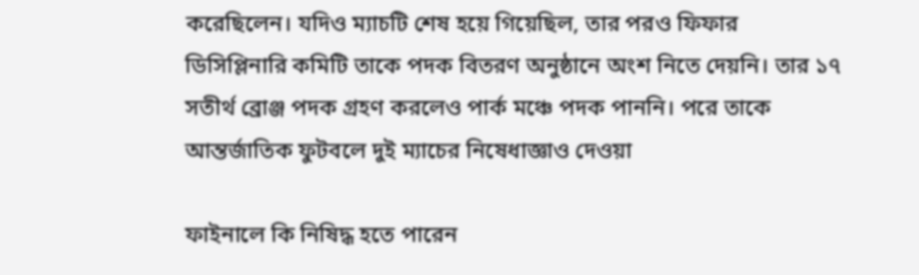করেছিলেন। যদিও ম্যাচটি শেষ হয়ে গিয়েছিল, তার পরও ফিফার ডিসিপ্লিনারি কমিটি তাকে পদক বিতরণ অনুষ্ঠানে অংশ নিতে দেয়নি। তার ১৭ সতীর্থ ব্রোঞ্জ পদক গ্রহণ করলেও পার্ক মঞ্চে পদক পাননি। পরে তাকে আন্তর্জাতিক ফুটবলে দুই ম্যাচের নিষেধাজ্ঞাও দেওয়া

ফাইনালে কি নিষিদ্ধ হতে পারেন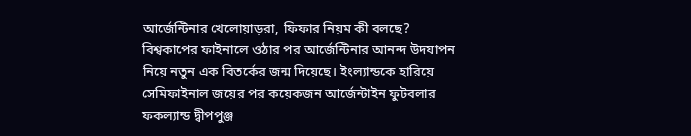আর্জেন্টিনার খেলোয়াড়রা, ফিফার নিয়ম কী বলছে?
বিশ্বকাপের ফাইনালে ওঠার পর আর্জেন্টিনার আনন্দ উদযাপন নিয়ে নতুন এক বিতর্কের জন্ম দিয়েছে। ইংল্যান্ডকে হারিয়ে সেমিফাইনাল জয়ের পর কয়েকজন আর্জেন্টাইন ফুটবলার ফকল্যান্ড দ্বীপপুঞ্জ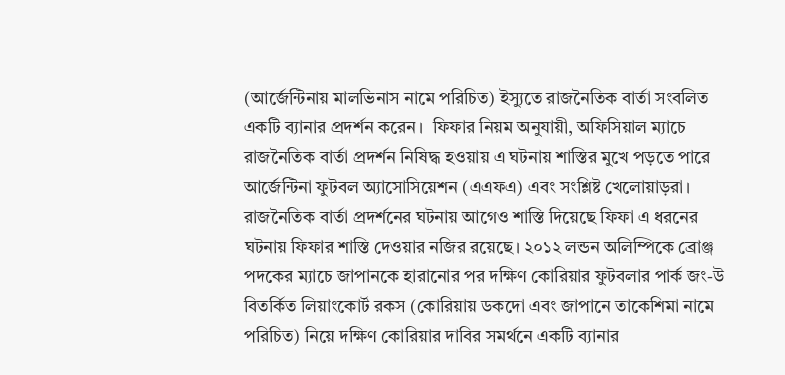(আর্জেন্টিনায় মালভিনাস নামে পরিচিত) ইস্যুতে রাজনৈতিক বার্তা সংবলিত একটি ব্যানার প্রদর্শন করেন।  ফিফার নিয়ম অনুযায়ী, অফিসিয়াল ম্যাচে রাজনৈতিক বার্তা প্রদর্শন নিষিদ্ধ হওয়ায় এ ঘটনায় শাস্তির মুখে পড়তে পারে আর্জেন্টিনা ফুটবল অ্যাসোসিয়েশন (এএফএ) এবং সংশ্লিষ্ট খেলোয়াড়রা। রাজনৈতিক বার্তা প্রদর্শনের ঘটনায় আগেও শাস্তি দিয়েছে ফিফা এ ধরনের ঘটনায় ফিফার শাস্তি দেওয়ার নজির রয়েছে। ২০১২ লন্ডন অলিম্পিকে ব্রোঞ্জ পদকের ম্যাচে জাপানকে হারানোর পর দক্ষিণ কোরিয়ার ফুটবলার পার্ক জং-উ বিতর্কিত লিয়াংকোর্ট রকস (কোরিয়ায় ডকদো এবং জাপানে তাকেশিমা নামে পরিচিত) নিয়ে দক্ষিণ কোরিয়ার দাবির সমর্থনে একটি ব্যানার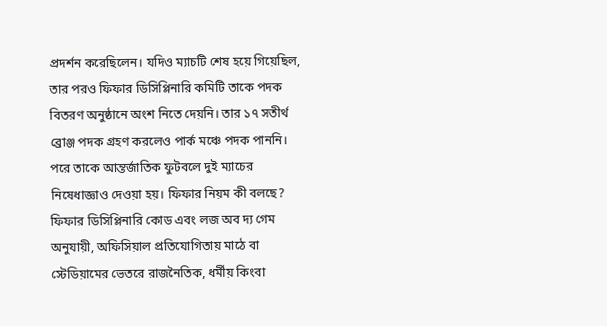প্রদর্শন করেছিলেন। যদিও ম্যাচটি শেষ হয়ে গিয়েছিল, তার পরও ফিফার ডিসিপ্লিনারি কমিটি তাকে পদক বিতরণ অনুষ্ঠানে অংশ নিতে দেয়নি। তার ১৭ সতীর্থ ব্রোঞ্জ পদক গ্রহণ করলেও পার্ক মঞ্চে পদক পাননি। পরে তাকে আন্তর্জাতিক ফুটবলে দুই ম্যাচের নিষেধাজ্ঞাও দেওয়া হয়। ফিফার নিয়ম কী বলছে? ফিফার ডিসিপ্লিনারি কোড এবং লজ অব দ্য গেম অনুযায়ী, অফিসিয়াল প্রতিযোগিতায় মাঠে বা স্টেডিয়ামের ভেতরে রাজনৈতিক, ধর্মীয় কিংবা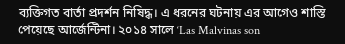ব্যক্তিগত বার্তা প্রদর্শন নিষিদ্ধ। এ ধরনের ঘটনায় এর আগেও শাস্তি পেয়েছে আর্জেন্টিনা। ২০১৪ সালে ‘Las Malvinas son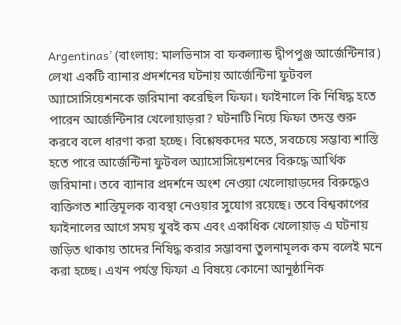Argentinas’ (বাংলায়: মালভিনাস বা ফকল্যান্ড দ্বীপপুঞ্জ আর্জেন্টিনার) লেখা একটি ব্যানার প্রদর্শনের ঘটনায় আর্জেন্টিনা ফুটবল অ্যাসোসিয়েশনকে জরিমানা করেছিল ফিফা। ফাইনালে কি নিষিদ্ধ হতে পারেন আর্জেন্টিনার খেলোয়াড়রা? ঘটনাটি নিয়ে ফিফা তদন্ত শুরু করবে বলে ধারণা করা হচ্ছে। বিশ্লেষকদের মতে, সবচেয়ে সম্ভাব্য শাস্তি হতে পারে আর্জেন্টিনা ফুটবল অ্যাসোসিয়েশনের বিরুদ্ধে আর্থিক জরিমানা। তবে ব্যানার প্রদর্শনে অংশ নেওয়া খেলোয়াড়দের বিরুদ্ধেও ব্যক্তিগত শাস্তিমূলক ব্যবস্থা নেওয়ার সুযোগ রয়েছে। তবে বিশ্বকাপের ফাইনালের আগে সময় খুবই কম এবং একাধিক খেলোয়াড় এ ঘটনায় জড়িত থাকায় তাদের নিষিদ্ধ করার সম্ভাবনা তুলনামূলক কম বলেই মনে করা হচ্ছে। এখন পর্যন্ত ফিফা এ বিষয়ে কোনো আনুষ্ঠানিক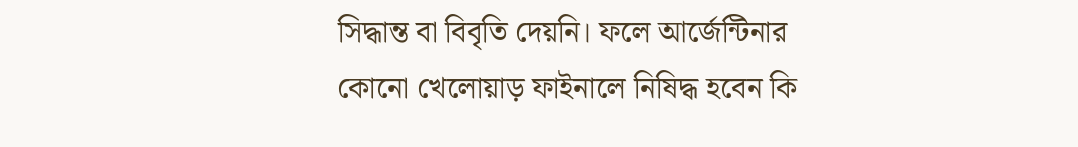সিদ্ধান্ত বা বিবৃতি দেয়নি। ফলে আর্জেন্টিনার কোনো খেলোয়াড় ফাইনালে নিষিদ্ধ হবেন কি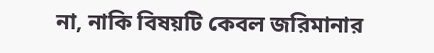না, নাকি বিষয়টি কেবল জরিমানার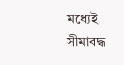মধ্যেই সীমাবদ্ধ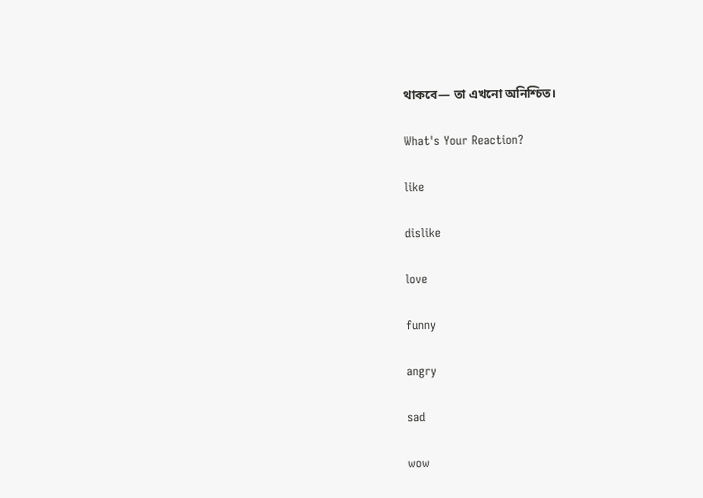থাকবে— তা এখনো অনিশ্চিত।

What's Your Reaction?

like

dislike

love

funny

angry

sad

wow